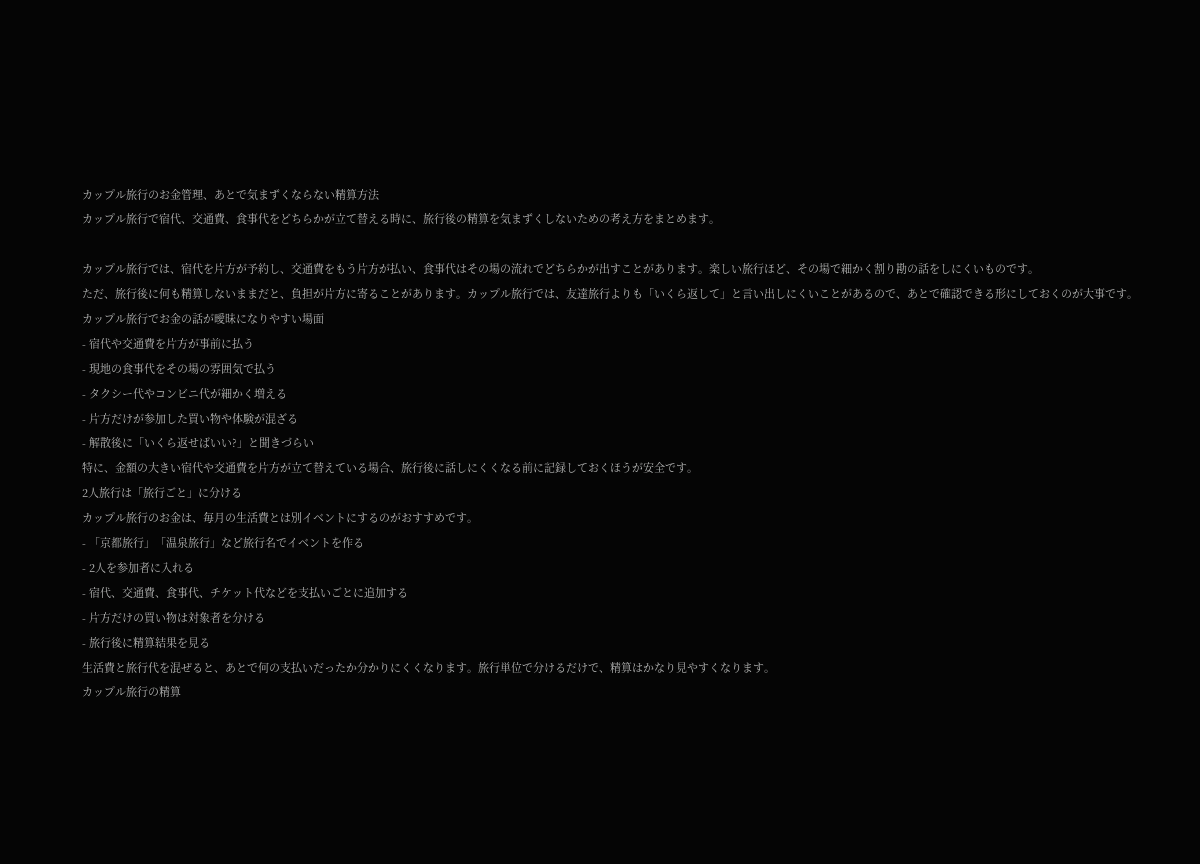カップル旅行のお金管理、あとで気まずくならない精算方法
カップル旅行で宿代、交通費、食事代をどちらかが立て替える時に、旅行後の精算を気まずくしないための考え方をまとめます。

カップル旅行では、宿代を片方が予約し、交通費をもう片方が払い、食事代はその場の流れでどちらかが出すことがあります。楽しい旅行ほど、その場で細かく割り勘の話をしにくいものです。
ただ、旅行後に何も精算しないままだと、負担が片方に寄ることがあります。カップル旅行では、友達旅行よりも「いくら返して」と言い出しにくいことがあるので、あとで確認できる形にしておくのが大事です。
カップル旅行でお金の話が曖昧になりやすい場面
- 宿代や交通費を片方が事前に払う
- 現地の食事代をその場の雰囲気で払う
- タクシー代やコンビニ代が細かく増える
- 片方だけが参加した買い物や体験が混ざる
- 解散後に「いくら返せばいい?」と聞きづらい
特に、金額の大きい宿代や交通費を片方が立て替えている場合、旅行後に話しにくくなる前に記録しておくほうが安全です。
2人旅行は「旅行ごと」に分ける
カップル旅行のお金は、毎月の生活費とは別イベントにするのがおすすめです。
- 「京都旅行」「温泉旅行」など旅行名でイベントを作る
- 2人を参加者に入れる
- 宿代、交通費、食事代、チケット代などを支払いごとに追加する
- 片方だけの買い物は対象者を分ける
- 旅行後に精算結果を見る
生活費と旅行代を混ぜると、あとで何の支払いだったか分かりにくくなります。旅行単位で分けるだけで、精算はかなり見やすくなります。
カップル旅行の精算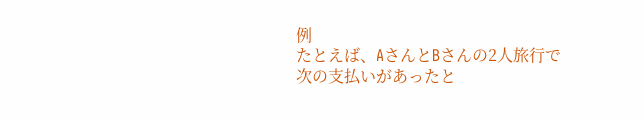例
たとえば、AさんとBさんの2人旅行で次の支払いがあったと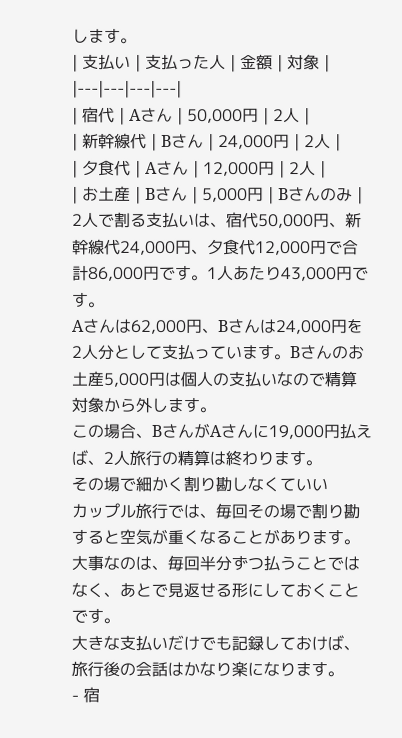します。
| 支払い | 支払った人 | 金額 | 対象 |
|---|---|---|---|
| 宿代 | Aさん | 50,000円 | 2人 |
| 新幹線代 | Bさん | 24,000円 | 2人 |
| 夕食代 | Aさん | 12,000円 | 2人 |
| お土産 | Bさん | 5,000円 | Bさんのみ |
2人で割る支払いは、宿代50,000円、新幹線代24,000円、夕食代12,000円で合計86,000円です。1人あたり43,000円です。
Aさんは62,000円、Bさんは24,000円を2人分として支払っています。Bさんのお土産5,000円は個人の支払いなので精算対象から外します。
この場合、BさんがAさんに19,000円払えば、2人旅行の精算は終わります。
その場で細かく割り勘しなくていい
カップル旅行では、毎回その場で割り勘すると空気が重くなることがあります。大事なのは、毎回半分ずつ払うことではなく、あとで見返せる形にしておくことです。
大きな支払いだけでも記録しておけば、旅行後の会話はかなり楽になります。
- 宿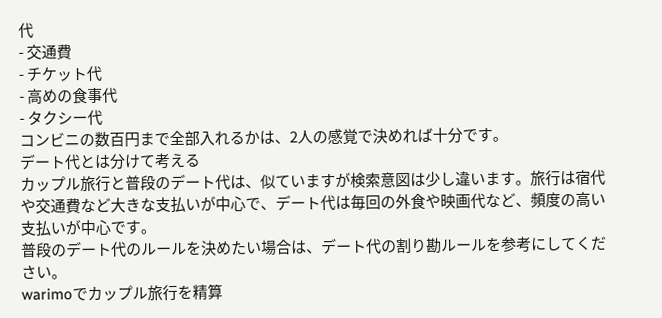代
- 交通費
- チケット代
- 高めの食事代
- タクシー代
コンビニの数百円まで全部入れるかは、2人の感覚で決めれば十分です。
デート代とは分けて考える
カップル旅行と普段のデート代は、似ていますが検索意図は少し違います。旅行は宿代や交通費など大きな支払いが中心で、デート代は毎回の外食や映画代など、頻度の高い支払いが中心です。
普段のデート代のルールを決めたい場合は、デート代の割り勘ルールを参考にしてください。
warimoでカップル旅行を精算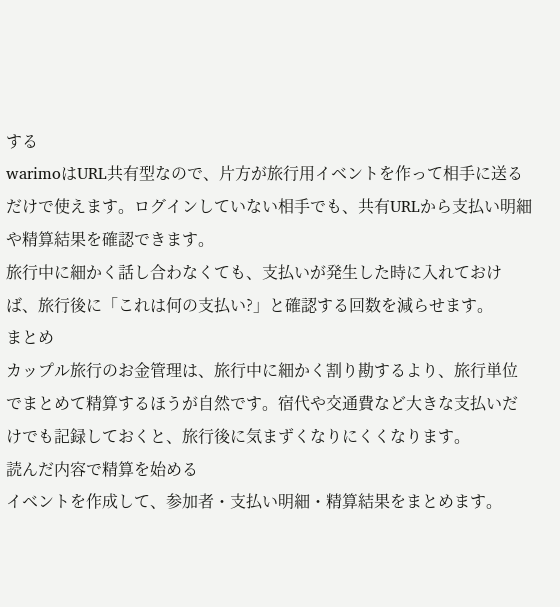する
warimoはURL共有型なので、片方が旅行用イベントを作って相手に送るだけで使えます。ログインしていない相手でも、共有URLから支払い明細や精算結果を確認できます。
旅行中に細かく話し合わなくても、支払いが発生した時に入れておけば、旅行後に「これは何の支払い?」と確認する回数を減らせます。
まとめ
カップル旅行のお金管理は、旅行中に細かく割り勘するより、旅行単位でまとめて精算するほうが自然です。宿代や交通費など大きな支払いだけでも記録しておくと、旅行後に気まずくなりにくくなります。
読んだ内容で精算を始める
イベントを作成して、参加者・支払い明細・精算結果をまとめます。